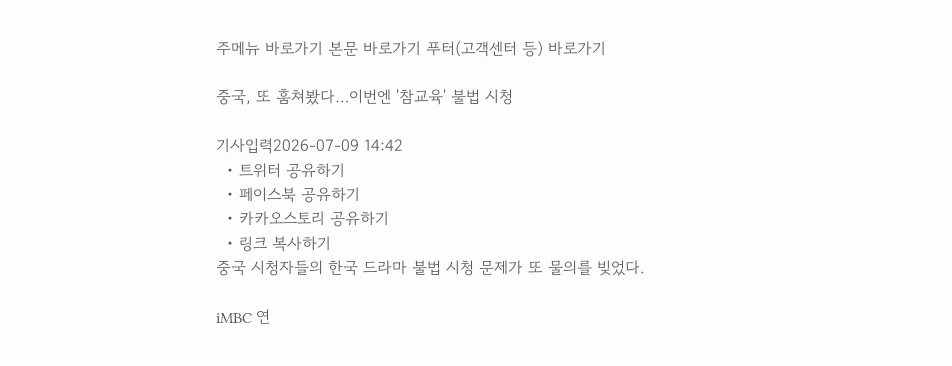주메뉴 바로가기 본문 바로가기 푸터(고객센터 등) 바로가기

중국, 또 훔쳐봤다…이번엔 '참교육' 불법 시청

기사입력2026-07-09 14:42
  • 트위터 공유하기
  • 페이스북 공유하기
  • 카카오스토리 공유하기
  • 링크 복사하기
중국 시청자들의 한국 드라마 불법 시청 문제가 또 물의를 빚었다.

iMBC 연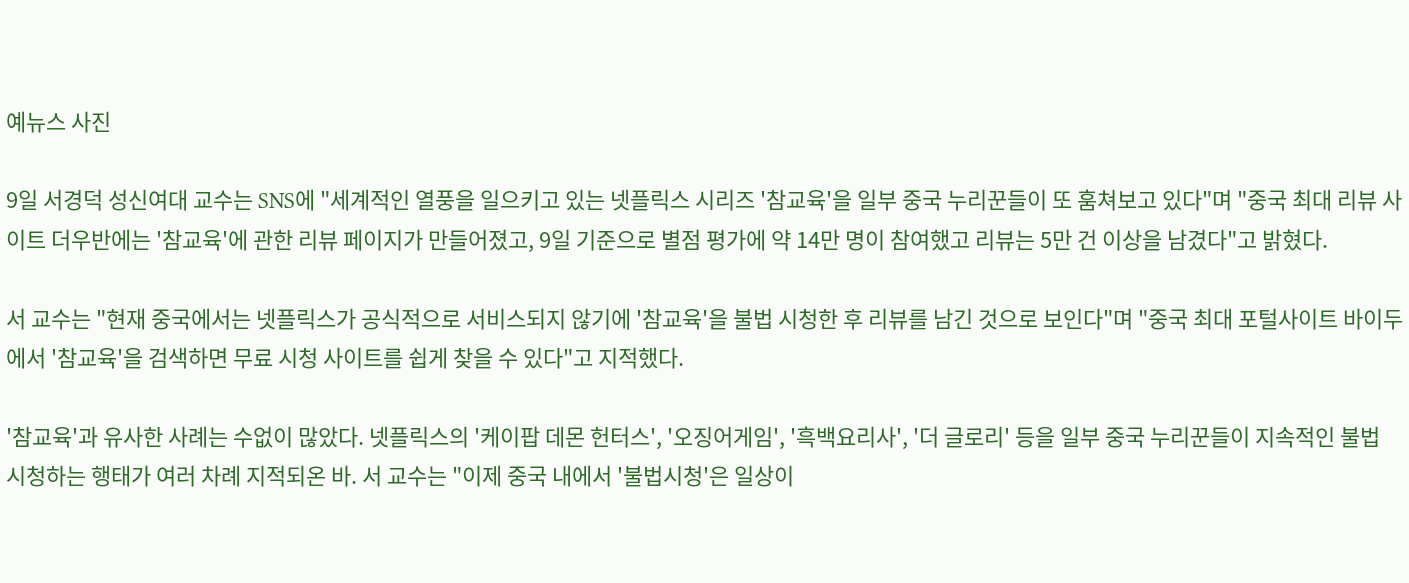예뉴스 사진

9일 서경덕 성신여대 교수는 SNS에 "세계적인 열풍을 일으키고 있는 넷플릭스 시리즈 '참교육'을 일부 중국 누리꾼들이 또 훔쳐보고 있다"며 "중국 최대 리뷰 사이트 더우반에는 '참교육'에 관한 리뷰 페이지가 만들어졌고, 9일 기준으로 별점 평가에 약 14만 명이 참여했고 리뷰는 5만 건 이상을 남겼다"고 밝혔다.

서 교수는 "현재 중국에서는 넷플릭스가 공식적으로 서비스되지 않기에 '참교육'을 불법 시청한 후 리뷰를 남긴 것으로 보인다"며 "중국 최대 포털사이트 바이두에서 '참교육'을 검색하면 무료 시청 사이트를 쉽게 찾을 수 있다"고 지적했다.

'참교육'과 유사한 사례는 수없이 많았다. 넷플릭스의 '케이팝 데몬 헌터스', '오징어게임', '흑백요리사', '더 글로리' 등을 일부 중국 누리꾼들이 지속적인 불법 시청하는 행태가 여러 차례 지적되온 바. 서 교수는 "이제 중국 내에서 '불법시청'은 일상이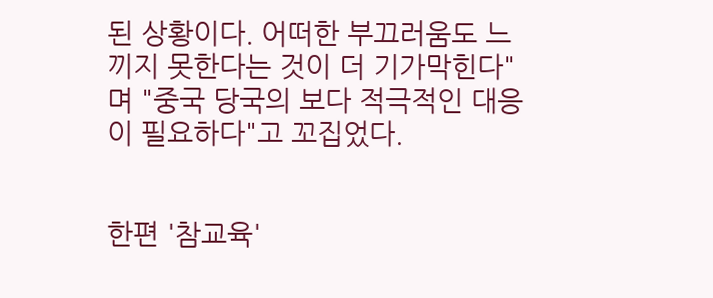된 상황이다. 어떠한 부끄러움도 느끼지 못한다는 것이 더 기가막힌다"며 "중국 당국의 보다 적극적인 대응이 필요하다"고 꼬집었다.


한편 '참교육'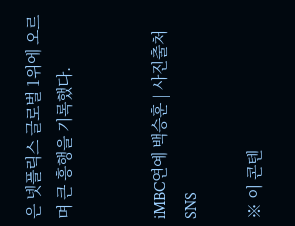은 넷플릭스 글로벌 1위에 오르며 큰 흥행을 기록했다.


iMBC연예 백승훈 | 사진출처 SNS

※ 이 콘텐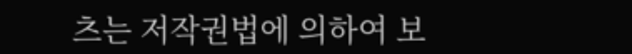츠는 저작권법에 의하여 보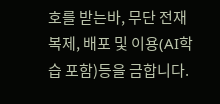호를 받는바, 무단 전재 복제, 배포 및 이용(AI학습 포함)등을 금합니다.